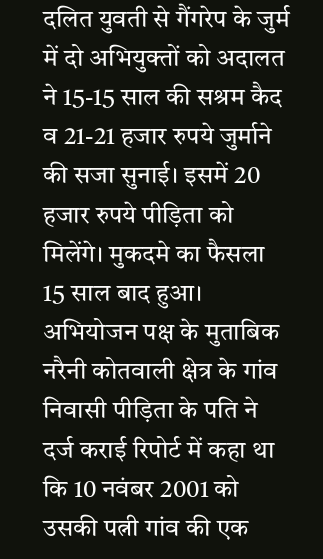दलित युवती से गैंगरेप के जुर्म में दो अभियुक्तों को अदालत ने 15-15 साल की सश्रम कैद व 21-21 हजार रुपये जुर्माने की सजा सुनाई। इसमें 20 हजार रुपये पीड़िता को मिलेंगे। मुकदमे का फैसला 15 साल बाद हुआ।
अभियोजन पक्ष के मुताबिक नरैनी कोतवाली क्षेत्र के गांव निवासी पीड़िता के पति ने दर्ज कराई रिपोर्ट में कहा था कि 10 नवंबर 2001 को उसकी पत्नी गांव की एक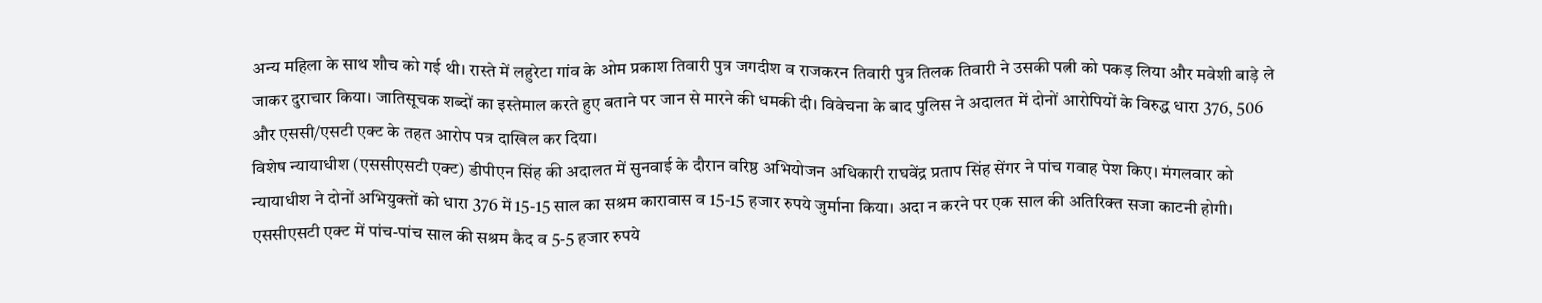अन्य महिला के साथ शौच को गई थी। रास्ते में लहुरेटा गांव के ओम प्रकाश तिवारी पुत्र जगदीश व राजकरन तिवारी पुत्र तिलक तिवारी ने उसकी पत्नी को पकड़ लिया और मवेशी बाड़े ले जाकर दुराचार किया। जातिसूचक शब्दों का इस्तेमाल करते हुए बताने पर जान से मारने की धमकी दी। विवेचना के बाद पुलिस ने अदालत में दोनों आरोपियों के विरुद्ध धारा 376, 506 और एससी/एसटी एक्ट के तहत आरोप पत्र दाखिल कर दिया।
विशेष न्यायाधीश (एससीएसटी एक्ट) डीपीएन सिंह की अदालत में सुनवाई के दौरान वरिष्ठ अभियोजन अधिकारी राघवेंद्र प्रताप सिंह सेंगर ने पांच गवाह पेश किए। मंगलवार को न्यायाधीश ने दोनों अभियुक्तों को धारा 376 में 15-15 साल का सश्रम कारावास व 15-15 हजार रुपये जुर्माना किया। अदा न करने पर एक साल की अतिरिक्त सजा काटनी होगी। एससीएसटी एक्ट में पांच-पांच साल की सश्रम कैद व 5-5 हजार रुपये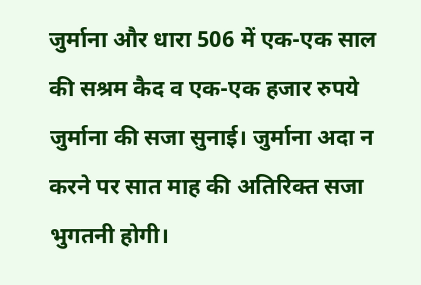जुर्माना और धारा 506 में एक-एक साल की सश्रम कैद व एक-एक हजार रुपये जुर्माना की सजा सुनाई। जुर्माना अदा न करने पर सात माह की अतिरिक्त सजा भुगतनी होगी।